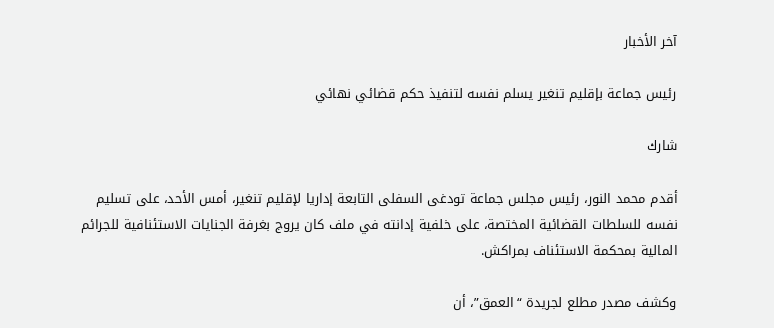آخر الأخبار

رئيس جماعة بإقليم تنغير يسلم نفسه لتنفيذ حكم قضائي نهائي

شارك

أقدم محمد النور، رئيس مجلس جماعة تودغى السفلى التابعة إداريا لإقليم تنغير، أمس الأحد، على تسليم نفسه للسلطات القضائية المختصة، على خلفية إدانته في ملف كان يروج بغرفة الجنايات الاستئنافية للجرائم المالية بمحكمة الاستئناف بمراكش.

وكشف مصدر مطلع لجريدة “العمق”، أن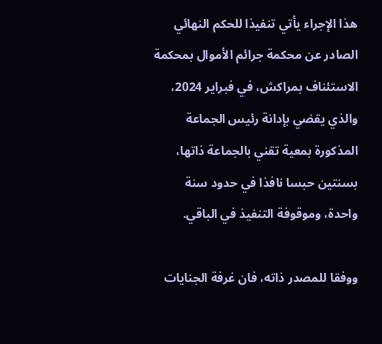هذا الإجراء يأتي تنفيذا للحكم النهائي الصادر عن محكمة جرائم الأموال بمحكمة الاستئناف بمراكش، في فبراير 2024، والذي يقضي بإدانة رئيس الجماعة المذكورة بمعية تقني بالجماعة ذاتها، بسنتين حبسا نافذا في حدود سنة واحدة، وموقوفة التنفيذ في الباقي.

ووفقا للمصدر ذاته، فان غرفة الجنايات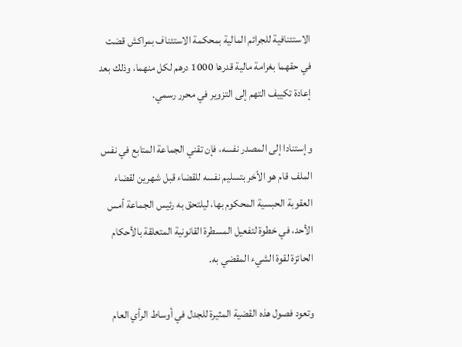الاستئنافية للجرائم المالية بمحكمة الاستئناف بمراكش قضت في حقهما بغرامة مالية قدرها 1000 درهم لكل منهما، وذلك بعد إعادة تكييف التهم إلى التزوير في محرر رسمي.

وإستنادا إلى المصدر نفسه، فإن تقني الجماعة المتابع في نفس الملف قام هو الٱخر بتسليم نفسه للقضاء قبل شهرين لقضاء العقوبة الحبسية المحكوم بها، ليلتحق به رئيس الجماعة أمس الأحد، في خطوة لتفعيل المسطرة القانونية المتعلقة بالأحكام الحائزة لقوة الشيء المقضي به.

وتعود فصول هذه القضية المثيرة للجدل في أوساط الرأي العام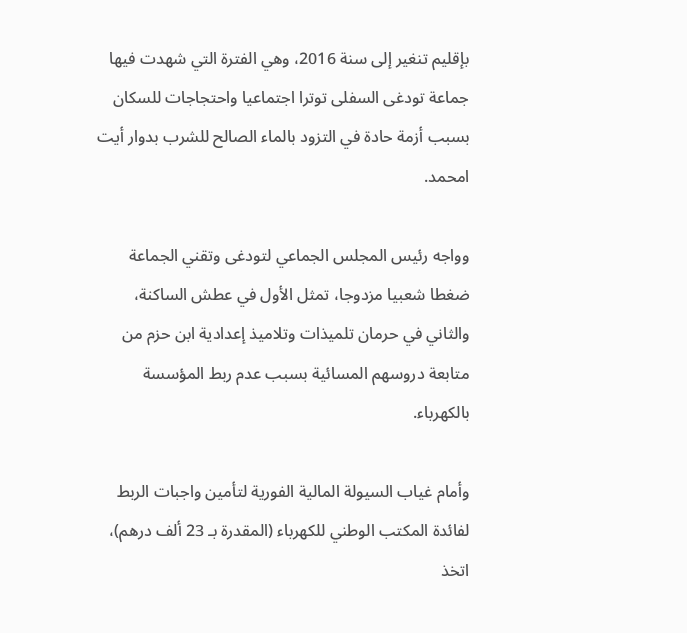بإقليم تنغير إلى سنة 2016، وهي الفترة التي شهدت فيها جماعة تودغى السفلى توترا اجتماعيا واحتجاجات للسكان بسبب أزمة حادة في التزود بالماء الصالح للشرب بدوار أيت امحمد.

وواجه رئيس المجلس الجماعي لتودغى وتقني الجماعة ضغطا شعبيا مزدوجا، تمثل الأول في عطش الساكنة، والثاني في حرمان تلميذات وتلاميذ إعدادية ابن حزم من متابعة دروسهم المسائية بسبب عدم ربط المؤسسة بالكهرباء.

وأمام غياب السيولة المالية الفورية لتأمين واجبات الربط لفائدة المكتب الوطني للكهرباء (المقدرة بـ 23 ألف درهم)، اتخذ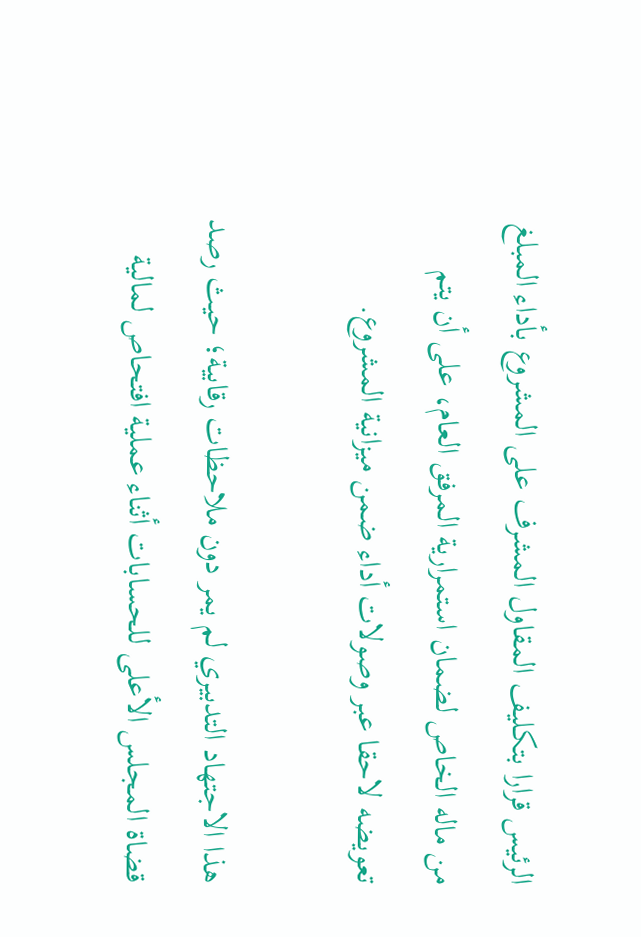الرئيس قرارا بتكليف المقاول المشرف على المشروع بأداء المبلغ من ماله الخاص لضمان استمرارية المرفق العام، على أن يتم تعويضه لاحقا عبر وصولات أداء ضمن ميزانية المشروع.

هذا الاجتهاد التدبيري لم يمر دون ملاحظات رقابية؛ حيث رصد قضاة المجلس الأعلى للحسابات أثناء عملية افتحاص لمالية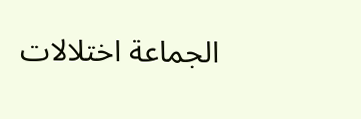الجماعة اختلالات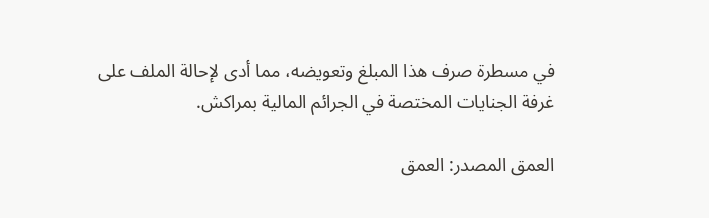في مسطرة صرف هذا المبلغ وتعويضه، مما أدى لإحالة الملف على غرفة الجنايات المختصة في الجرائم المالية بمراكش.

العمق المصدر: العمق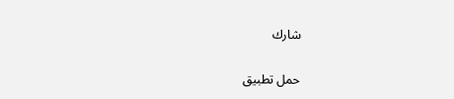شارك


حمل تطبيق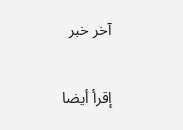آخر خبر

إقرأ أيضا